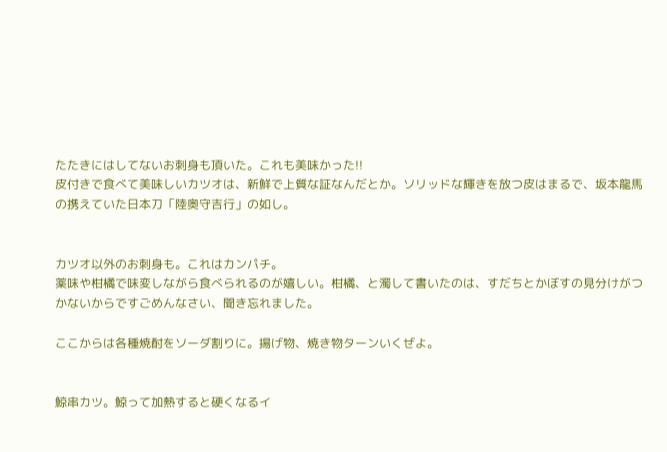たたきにはしてないお刺身も頂いた。これも美味かった!!
皮付きで食べて美味しいカツオは、新鮮で上質な証なんだとか。ソリッドな輝きを放つ皮はまるで、坂本龍馬の携えていた日本刀「陸奥守吉行」の如し。


カツオ以外のお刺身も。これはカンパチ。
薬味や柑橘で味変しながら食べられるのが嬉しい。柑橘、と濁して書いたのは、すだちとかぼすの見分けがつかないからですごめんなさい、聞き忘れました。

ここからは各種焼酎をソーダ割りに。揚げ物、焼き物ターンいくぜよ。


鯨串カツ。鯨って加熱すると硬くなるイ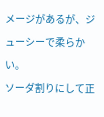メージがあるが、ジューシーで柔らかい。
ソーダ割りにして正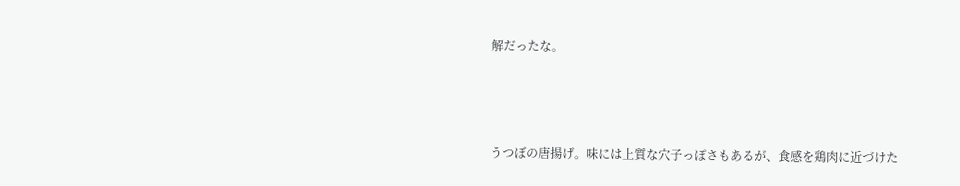解だったな。



うつぼの唐揚げ。味には上質な穴子っぽさもあるが、食感を鶏肉に近づけた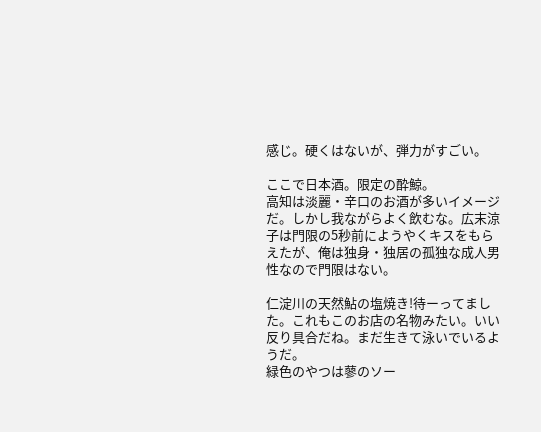感じ。硬くはないが、弾力がすごい。

ここで日本酒。限定の酔鯨。
高知は淡麗・辛口のお酒が多いイメージだ。しかし我ながらよく飲むな。広末涼子は門限の5秒前にようやくキスをもらえたが、俺は独身・独居の孤独な成人男性なので門限はない。

仁淀川の天然鮎の塩焼き!待ーってました。これもこのお店の名物みたい。いい反り具合だね。まだ生きて泳いでいるようだ。
緑色のやつは蓼のソー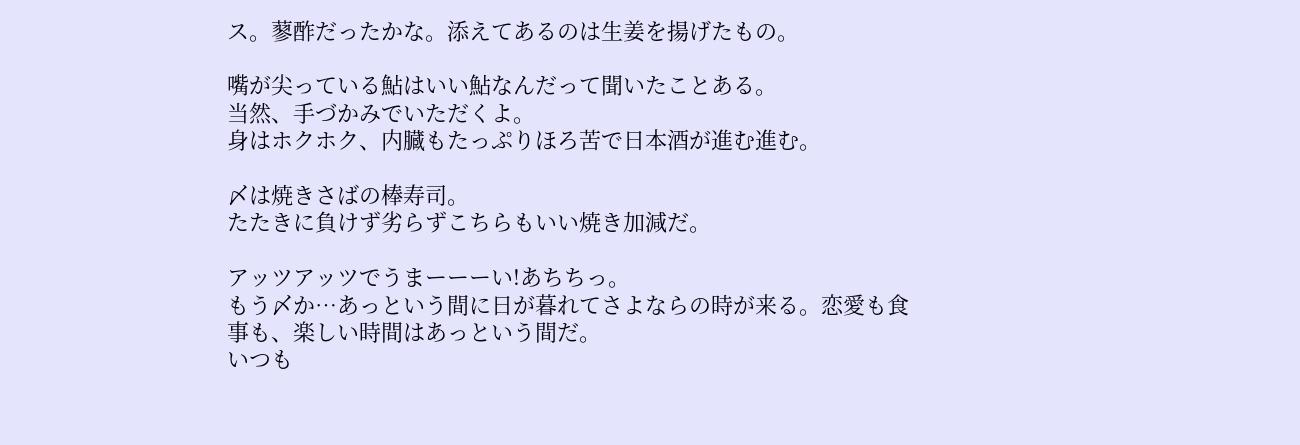ス。蓼酢だったかな。添えてあるのは生姜を揚げたもの。

嘴が尖っている鮎はいい鮎なんだって聞いたことある。
当然、手づかみでいただくよ。
身はホクホク、内臓もたっぷりほろ苦で日本酒が進む進む。

〆は焼きさばの棒寿司。
たたきに負けず劣らずこちらもいい焼き加減だ。

アッツアッツでうまーーーい!あちちっ。
もう〆か…あっという間に日が暮れてさよならの時が来る。恋愛も食事も、楽しい時間はあっという間だ。
いつも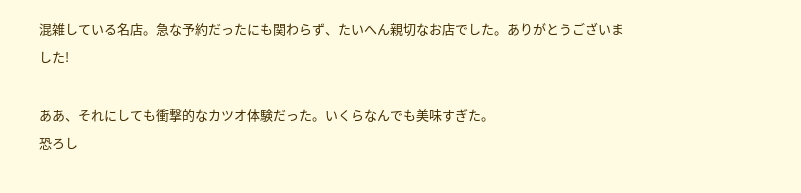混雑している名店。急な予約だったにも関わらず、たいへん親切なお店でした。ありがとうございました!

ああ、それにしても衝撃的なカツオ体験だった。いくらなんでも美味すぎた。
恐ろし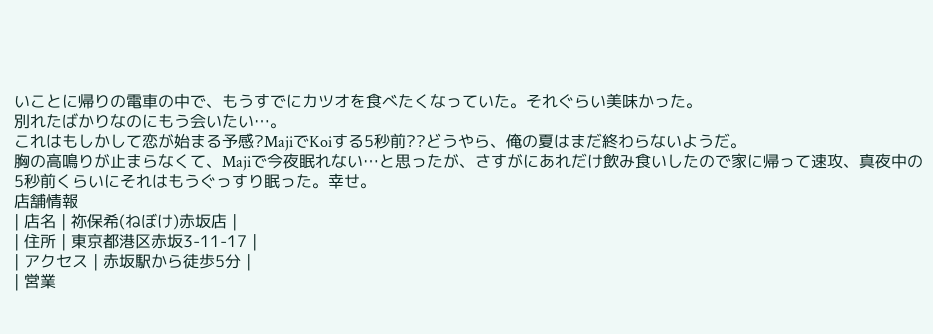いことに帰りの電車の中で、もうすでにカツオを食べたくなっていた。それぐらい美味かった。
別れたばかりなのにもう会いたい…。
これはもしかして恋が始まる予感?MajiでKoiする5秒前??どうやら、俺の夏はまだ終わらないようだ。
胸の高鳴りが止まらなくて、Majiで今夜眠れない…と思ったが、さすがにあれだけ飲み食いしたので家に帰って速攻、真夜中の5秒前くらいにそれはもうぐっすり眠った。幸せ。
店舗情報
| 店名 | 祢保希(ねぼけ)赤坂店 |
| 住所 | 東京都港区赤坂3-11-17 |
| アクセス | 赤坂駅から徒歩5分 |
| 営業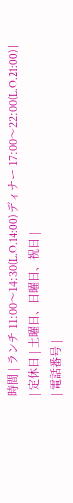時間 | ランチ 11:00〜14:30(L.O.14:00) ディナー 17:00〜22:00(L.O.21:00) |
| 定休日 | 土曜日、日曜日、祝日 |
| 電話番号 |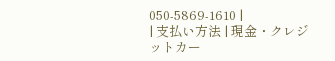050-5869-1610 |
| 支払い方法 | 現金・クレジットカー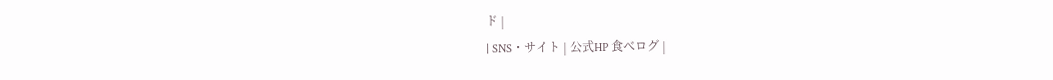ド |
| SNS・サイト | 公式HP 食べログ |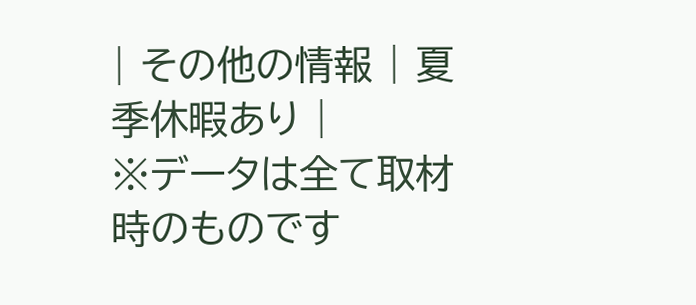| その他の情報 | 夏季休暇あり |
※データは全て取材時のものです